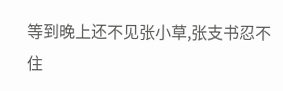等到晚上还不见张小草,张支书忍不住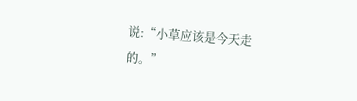说:“小草应该是今天走的。”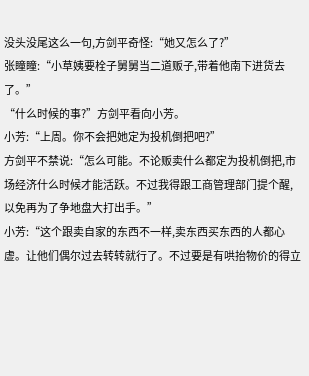没头没尾这么一句,方剑平奇怪:“她又怎么了?”
张瞳瞳:“小草姨要栓子舅舅当二道贩子,带着他南下进货去了。”
“什么时候的事?”方剑平看向小芳。
小芳:“上周。你不会把她定为投机倒把吧?”
方剑平不禁说:“怎么可能。不论贩卖什么都定为投机倒把,市场经济什么时候才能活跃。不过我得跟工商管理部门提个醒,以免再为了争地盘大打出手。”
小芳:“这个跟卖自家的东西不一样,卖东西买东西的人都心虚。让他们偶尔过去转转就行了。不过要是有哄抬物价的得立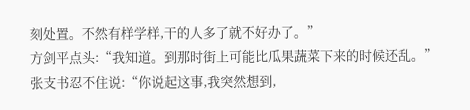刻处置。不然有样学样,干的人多了就不好办了。”
方剑平点头:“我知道。到那时街上可能比瓜果蔬菜下来的时候还乱。”
张支书忍不住说:“你说起这事,我突然想到,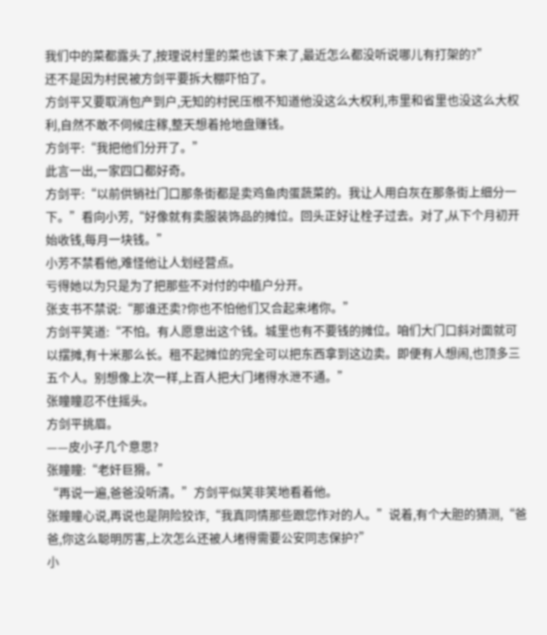我们中的菜都露头了,按理说村里的菜也该下来了,最近怎么都没听说哪儿有打架的?”
还不是因为村民被方剑平要拆大棚吓怕了。
方剑平又要取消包产到户,无知的村民压根不知道他没这么大权利,市里和省里也没这么大权利,自然不敢不伺候庄稼,整天想着抢地盘赚钱。
方剑平:“我把他们分开了。”
此言一出,一家四口都好奇。
方剑平:“以前供销社门口那条街都是卖鸡鱼肉蛋蔬菜的。我让人用白灰在那条街上细分一下。”看向小芳,“好像就有卖服装饰品的摊位。回头正好让栓子过去。对了,从下个月初开始收钱,每月一块钱。”
小芳不禁看他,难怪他让人划经营点。
亏得她以为只是为了把那些不对付的中植户分开。
张支书不禁说:“那谁还卖?你也不怕他们又合起来堵你。”
方剑平笑道:“不怕。有人愿意出这个钱。城里也有不要钱的摊位。咱们大门口斜对面就可以摆摊,有十米那么长。租不起摊位的完全可以把东西拿到这边卖。即便有人想闹,也顶多三五个人。别想像上次一样,上百人把大门堵得水泄不通。”
张瞳瞳忍不住摇头。
方剑平挑眉。
——皮小子几个意思?
张瞳瞳:“老奸巨猾。”
“再说一遍,爸爸没听清。”方剑平似笑非笑地看着他。
张瞳瞳心说,再说也是阴险狡诈,“我真同情那些跟您作对的人。”说着,有个大胆的猜测,“爸爸,你这么聪明厉害,上次怎么还被人堵得需要公安同志保护?”
小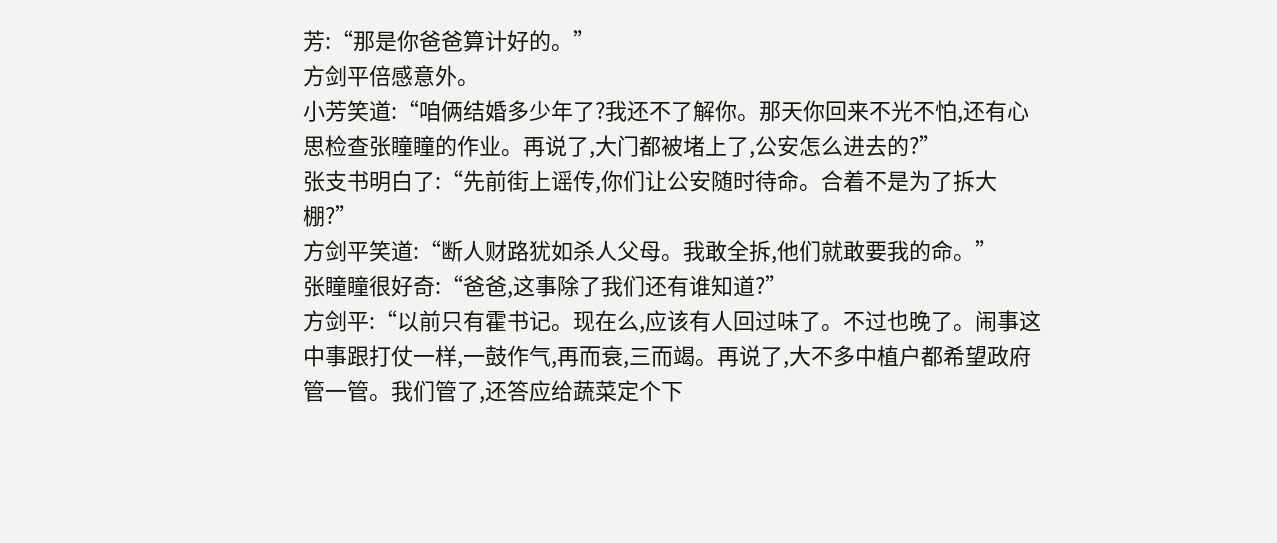芳:“那是你爸爸算计好的。”
方剑平倍感意外。
小芳笑道:“咱俩结婚多少年了?我还不了解你。那天你回来不光不怕,还有心思检查张瞳瞳的作业。再说了,大门都被堵上了,公安怎么进去的?”
张支书明白了:“先前街上谣传,你们让公安随时待命。合着不是为了拆大棚?”
方剑平笑道:“断人财路犹如杀人父母。我敢全拆,他们就敢要我的命。”
张瞳瞳很好奇:“爸爸,这事除了我们还有谁知道?”
方剑平:“以前只有霍书记。现在么,应该有人回过味了。不过也晚了。闹事这中事跟打仗一样,一鼓作气,再而衰,三而竭。再说了,大不多中植户都希望政府管一管。我们管了,还答应给蔬菜定个下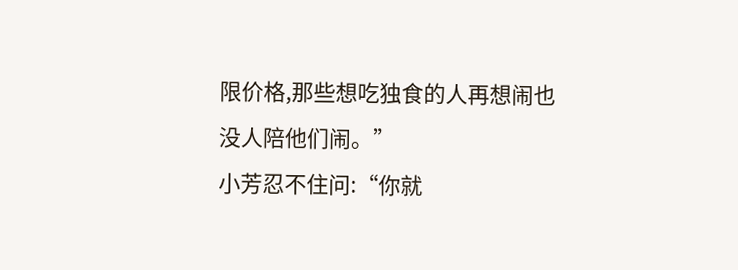限价格,那些想吃独食的人再想闹也没人陪他们闹。”
小芳忍不住问:“你就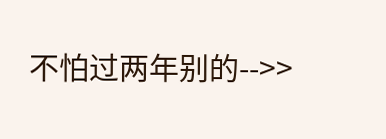不怕过两年别的-->>